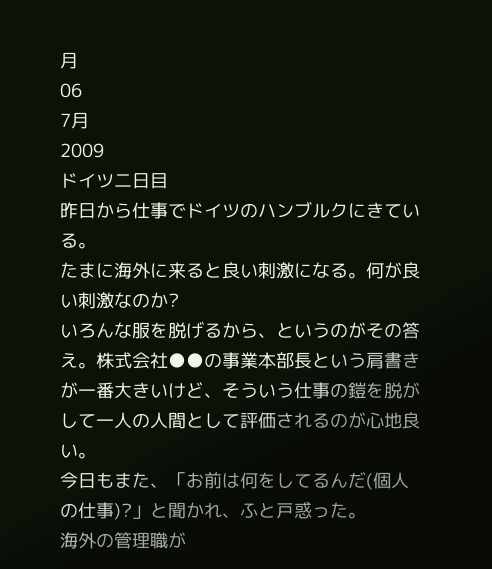月
06
7月
2009
ドイツ二日目
昨日から仕事でドイツのハンブルクにきている。
たまに海外に来ると良い刺激になる。何が良い刺激なのか?
いろんな服を脱げるから、というのがその答え。株式会社●●の事業本部長という肩書きが一番大きいけど、そういう仕事の鎧を脱がして一人の人間として評価されるのが心地良い。
今日もまた、「お前は何をしてるんだ(個人の仕事)?」と聞かれ、ふと戸惑った。
海外の管理職が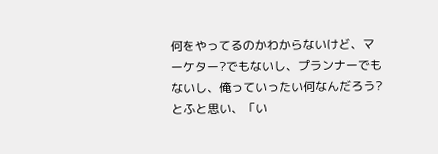何をやってるのかわからないけど、マーケター?でもないし、プランナーでもないし、俺っていったい何なんだろう?とふと思い、「い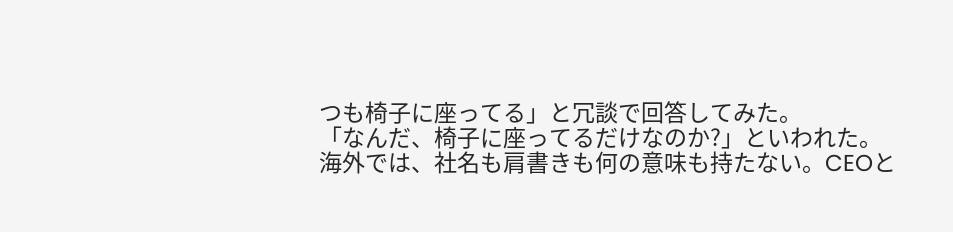つも椅子に座ってる」と冗談で回答してみた。
「なんだ、椅子に座ってるだけなのか?」といわれた。
海外では、社名も肩書きも何の意味も持たない。CEOと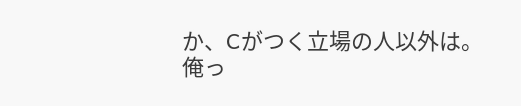か、Cがつく立場の人以外は。
俺っ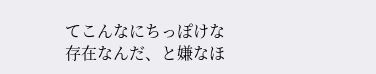てこんなにちっぽけな存在なんだ、と嫌なほ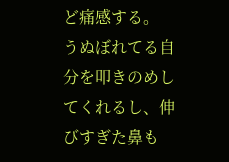ど痛感する。
うぬぼれてる自分を叩きのめしてくれるし、伸びすぎた鼻も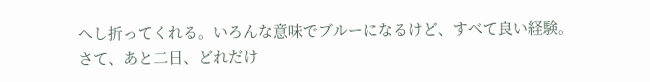へし折ってくれる。いろんな意味でブルーになるけど、すべて良い経験。
さて、あと二日、どれだけ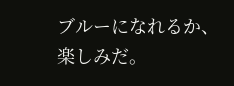ブルーになれるか、楽しみだ。